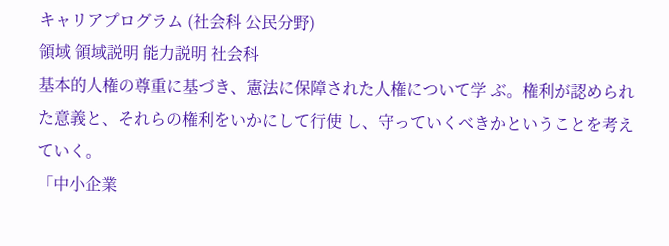キャリアプログラム (社会科 公民分野)
領域 領域説明 能力説明 社会科
基本的人権の尊重に基づき、憲法に保障された人権について学 ぶ。権利が認められた意義と、それらの権利をいかにして行使 し、守っていくべきかということを考えていく。
「中小企業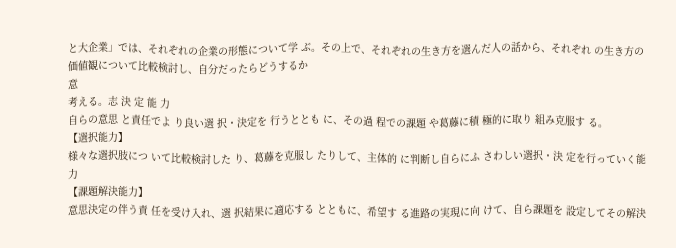と大企業」では、それぞれの企業の形態について学 ぶ。その上で、それぞれの生き方を選んだ人の話から、それぞれ の生き方の価値観について比較検討し、自分だったらどうするか
意
考える。志 決 定 能 力
自らの意思 と責任でよ り良い選 択・決定を 行うととも に、その過 程での課題 や葛藤に積 極的に取り 組み克服す る。
【選択能力】
様々な選択肢につ いて比較検討した り、葛藤を克服し たりして、主体的 に判断し自らにふ さわしい選択・決 定を行っていく能 力
【課題解決能力】
意思決定の伴う責 任を受け入れ、選 択結果に適応する とともに、希望す る進路の実現に向 けて、自ら課題を 設定してその解決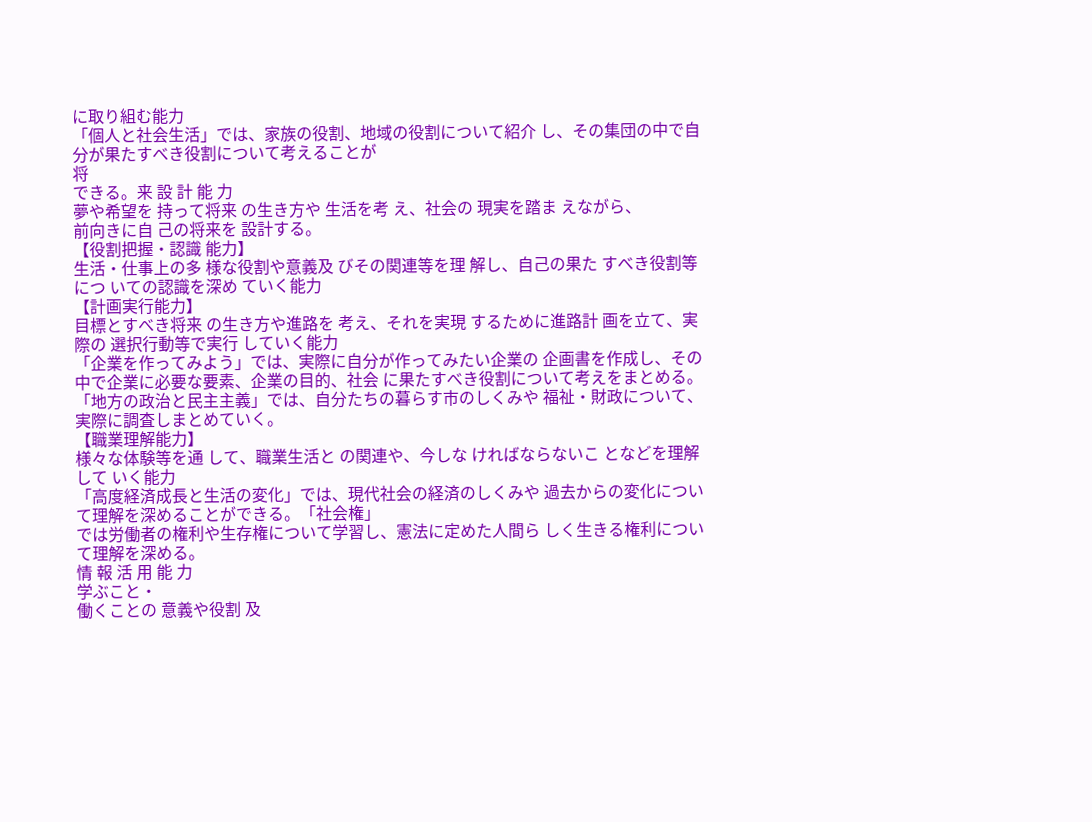に取り組む能力
「個人と社会生活」では、家族の役割、地域の役割について紹介 し、その集団の中で自分が果たすべき役割について考えることが
将
できる。来 設 計 能 力
夢や希望を 持って将来 の生き方や 生活を考 え、社会の 現実を踏ま えながら、
前向きに自 己の将来を 設計する。
【役割把握・認識 能力】
生活・仕事上の多 様な役割や意義及 びその関連等を理 解し、自己の果た すべき役割等につ いての認識を深め ていく能力
【計画実行能力】
目標とすべき将来 の生き方や進路を 考え、それを実現 するために進路計 画を立て、実際の 選択行動等で実行 していく能力
「企業を作ってみよう」では、実際に自分が作ってみたい企業の 企画書を作成し、その中で企業に必要な要素、企業の目的、社会 に果たすべき役割について考えをまとめる。
「地方の政治と民主主義」では、自分たちの暮らす市のしくみや 福祉・財政について、実際に調査しまとめていく。
【職業理解能力】
様々な体験等を通 して、職業生活と の関連や、今しな ければならないこ となどを理解して いく能力
「高度経済成長と生活の変化」では、現代社会の経済のしくみや 過去からの変化について理解を深めることができる。「社会権」
では労働者の権利や生存権について学習し、憲法に定めた人間ら しく生きる権利について理解を深める。
情 報 活 用 能 力
学ぶこと・
働くことの 意義や役割 及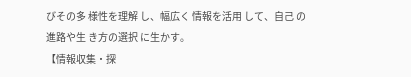びその多 様性を理解 し、幅広く 情報を活用 して、自己 の進路や生 き方の選択 に生かす。
【情報収集・探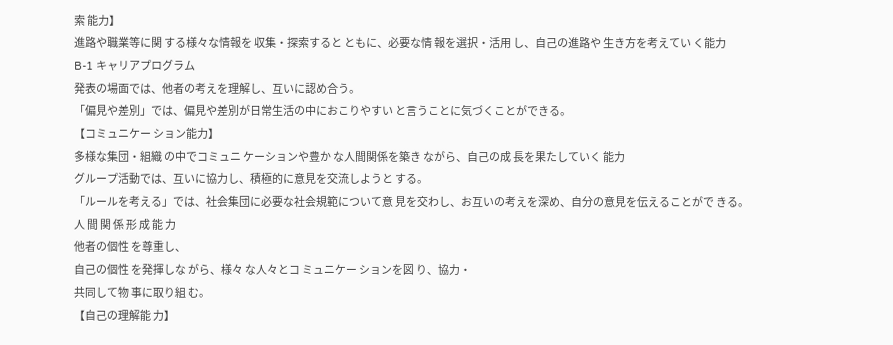索 能力】
進路や職業等に関 する様々な情報を 収集・探索すると ともに、必要な情 報を選択・活用 し、自己の進路や 生き方を考えてい く能力
B-1 キャリアプログラム
発表の場面では、他者の考えを理解し、互いに認め合う。
「偏見や差別」では、偏見や差別が日常生活の中におこりやすい と言うことに気づくことができる。
【コミュニケー ション能力】
多様な集団・組織 の中でコミュニ ケーションや豊か な人間関係を築き ながら、自己の成 長を果たしていく 能力
グループ活動では、互いに協力し、積極的に意見を交流しようと する。
「ルールを考える」では、社会集団に必要な社会規範について意 見を交わし、お互いの考えを深め、自分の意見を伝えることがで きる。
人 間 関 係 形 成 能 力
他者の個性 を尊重し、
自己の個性 を発揮しな がら、様々 な人々とコ ミュニケー ションを図 り、協力・
共同して物 事に取り組 む。
【自己の理解能 力】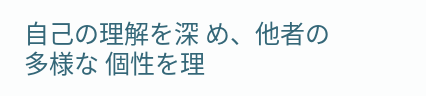自己の理解を深 め、他者の多様な 個性を理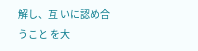解し、互 いに認め合うこと を大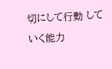切にして行動 していく能力